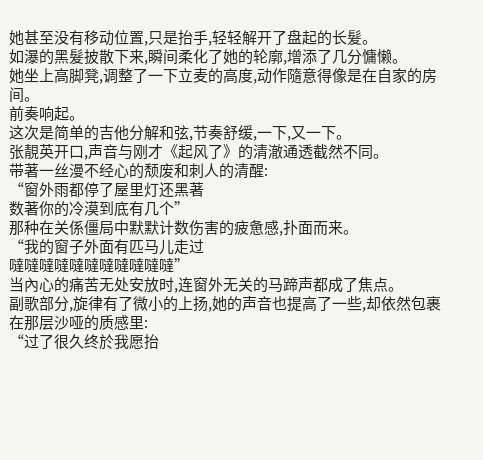她甚至没有移动位置,只是抬手,轻轻解开了盘起的长髮。
如瀑的黑髮披散下来,瞬间柔化了她的轮廓,增添了几分慵懒。
她坐上高脚凳,调整了一下立麦的高度,动作隨意得像是在自家的房间。
前奏响起。
这次是简单的吉他分解和弦,节奏舒缓,一下,又一下。
张靚英开口,声音与刚才《起风了》的清澈通透截然不同。
带著一丝漫不经心的颓废和刺人的清醒:
“窗外雨都停了屋里灯还黑著
数著你的冷漠到底有几个”
那种在关係僵局中默默计数伤害的疲惫感,扑面而来。
“我的窗子外面有匹马儿走过
噠噠噠噠噠噠噠噠噠噠噠”
当內心的痛苦无处安放时,连窗外无关的马蹄声都成了焦点。
副歌部分,旋律有了微小的上扬,她的声音也提高了一些,却依然包裹在那层沙哑的质感里:
“过了很久终於我愿抬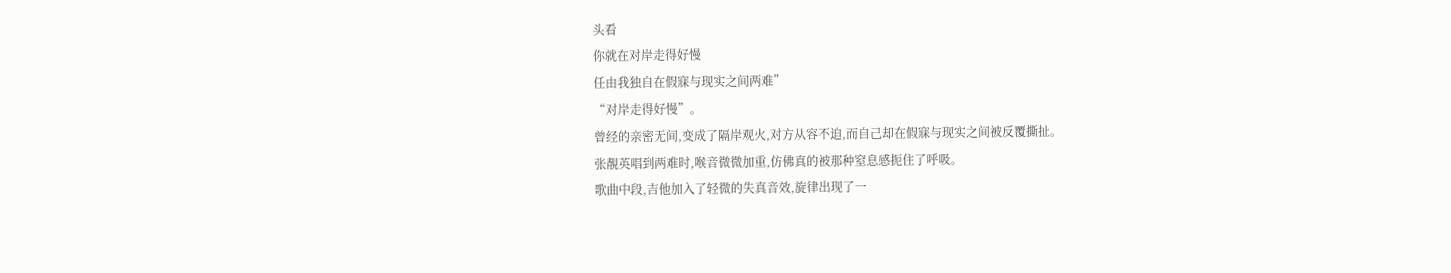头看
你就在对岸走得好慢
任由我独自在假寐与现实之间两难”
“对岸走得好慢”。
曾经的亲密无间,变成了隔岸观火,对方从容不迫,而自己却在假寐与现实之间被反覆撕扯。
张靚英唱到两难时,喉音微微加重,仿佛真的被那种窒息感扼住了呼吸。
歌曲中段,吉他加入了轻微的失真音效,旋律出现了一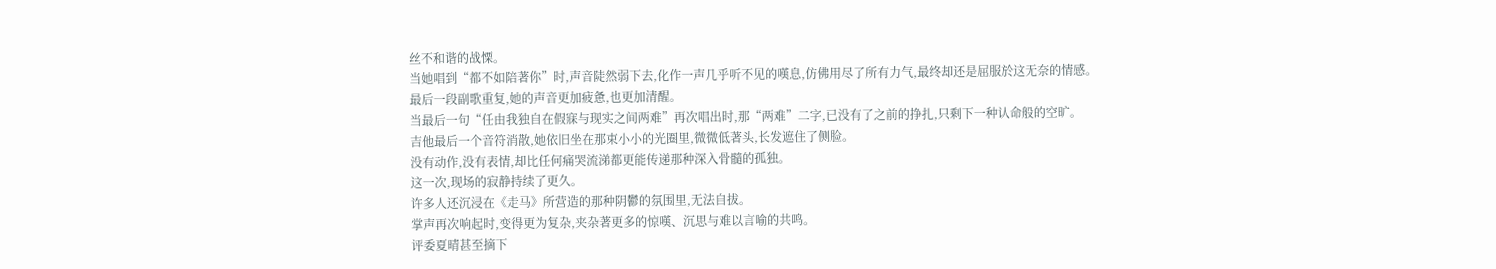丝不和谐的战慄。
当她唱到“都不如陪著你”时,声音陡然弱下去,化作一声几乎听不见的嘆息,仿佛用尽了所有力气,最终却还是屈服於这无奈的情感。
最后一段副歌重复,她的声音更加疲惫,也更加清醒。
当最后一句“任由我独自在假寐与现实之间两难”再次唱出时,那“两难”二字,已没有了之前的挣扎,只剩下一种认命般的空旷。
吉他最后一个音符消散,她依旧坐在那束小小的光圈里,微微低著头,长发遮住了侧脸。
没有动作,没有表情,却比任何痛哭流涕都更能传递那种深入骨髓的孤独。
这一次,现场的寂静持续了更久。
许多人还沉浸在《走马》所营造的那种阴鬱的氛围里,无法自拔。
掌声再次响起时,变得更为复杂,夹杂著更多的惊嘆、沉思与难以言喻的共鸣。
评委夏晴甚至摘下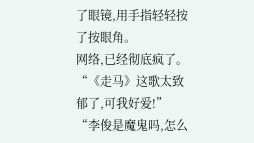了眼镜,用手指轻轻按了按眼角。
网络,已经彻底疯了。
“《走马》这歌太致郁了,可我好爱!”
“李俊是魔鬼吗,怎么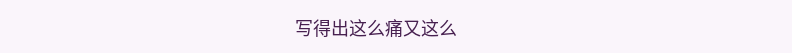写得出这么痛又这么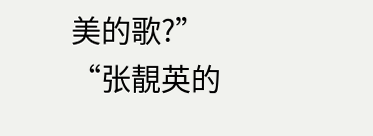美的歌?”
“张靚英的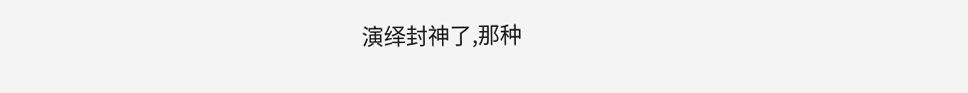演绎封神了,那种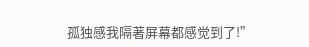孤独感我隔著屏幕都感觉到了!”